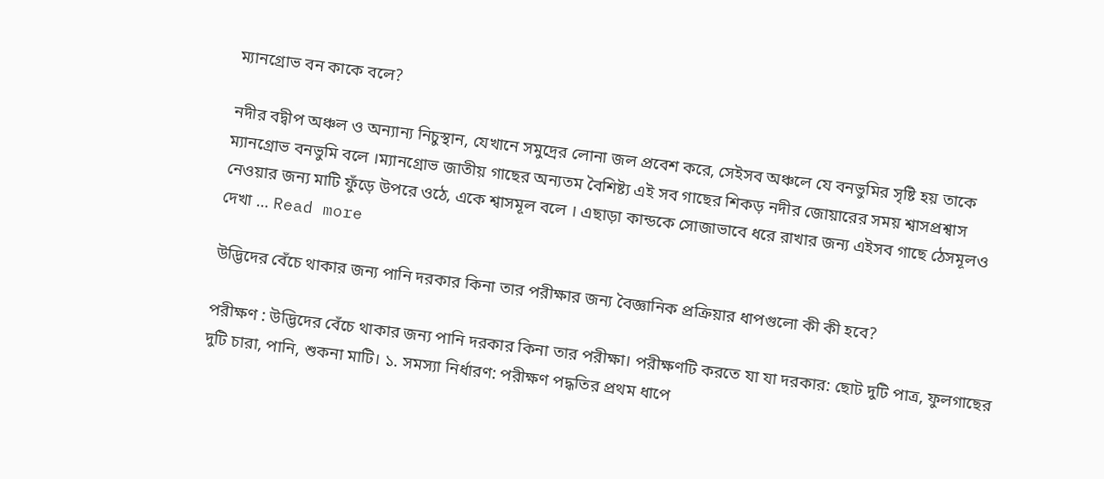ম্যানগ্রোভ বন কাকে বলে?

নদীর বদ্বীপ অঞ্চল ও অন্যান্য নিচুস্থান, যেখানে সমুদ্রের লোনা জল প্রবেশ করে, সেইসব অঞ্চলে যে বনভুমির সৃষ্টি হয় তাকে ম্যানগ্রোভ বনভুমি বলে ।ম্যানগ্রোভ জাতীয় গাছের অন্যতম বৈশিষ্ট্য এই সব গাছের শিকড় নদীর জোয়ারের সময় শ্বাসপ্রশ্বাস নেওয়ার জন্য মাটি ফুঁড়ে উপরে ওঠে, একে শ্বাসমূল বলে । এছাড়া কান্ডকে সোজাভাবে ধরে রাখার জন্য এইসব গাছে ঠেসমূলও দেখা … Read more

উদ্ভিদের বেঁচে থাকার জন্য পানি দরকার কিনা তার পরীক্ষার জন্য বৈজ্ঞানিক প্রক্রিয়ার ধাপগুলো কী কী হবে?

পরীক্ষণ : উদ্ভিদের বেঁচে থাকার জন্য পানি দরকার কিনা তার পরীক্ষা। পরীক্ষণটি করতে যা যা দরকার: ছোট দুটি পাত্র, ফুলগাছের দুটি চারা, পানি, শুকনা মাটি। ১. সমস্যা নির্ধারণ: পরীক্ষণ পদ্ধতির প্রথম ধাপে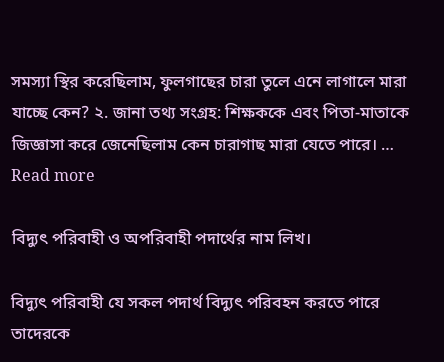সমস্যা স্থির করেছিলাম, ফুলগাছের চারা তুলে এনে লাগালে মারা যাচ্ছে কেন? ২. জানা তথ্য সংগ্রহ: শিক্ষককে এবং পিতা-মাতাকে জিজ্ঞাসা করে জেনেছিলাম কেন চারাগাছ মারা যেতে পারে। … Read more

বিদ্যুৎ পরিবাহী ও অপরিবাহী পদার্থের নাম লিখ।

বিদ্যুৎ পরিবাহী যে সকল পদার্থ বিদ্যুৎ পরিবহন করতে পারে তাদেরকে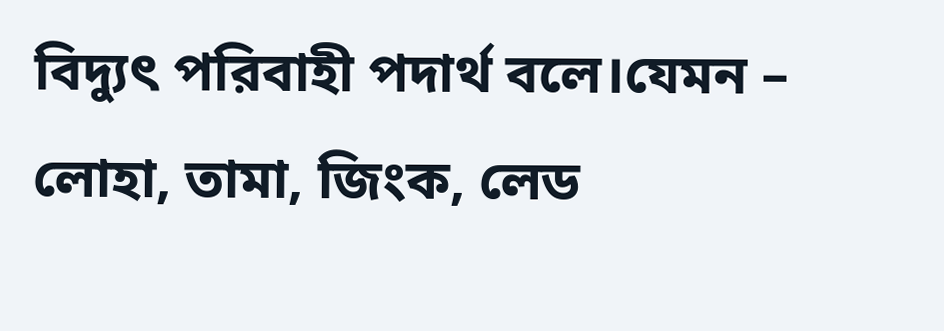বিদ্যুৎ পরিবাহী পদার্থ বলে।যেমন – লোহা, তামা, জিংক, লেড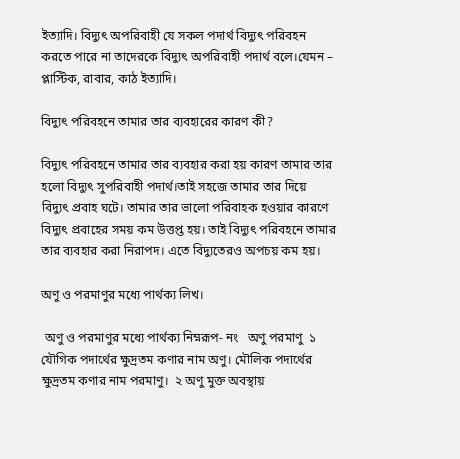ইত্যাদি। বিদ্যুৎ অপরিবাহী যে সকল পদার্থ বিদ্যুৎ পরিবহন করতে পারে না তাদেরকে বিদ্যুৎ অপরিবাহী পদার্থ বলে।যেমন – প্লাস্টিক, রাবার, কাঠ ইত্যাদি।

বিদ্যুৎ পরিবহনে তামার তার ব্যবহারের কারণ কী?

বিদ্যুৎ পরিবহনে তামার তার ব্যবহার করা হয় কারণ তামার তার হলো বিদ্যুৎ সুপরিবাহী পদার্থ।তাই সহজে তামার তার দিয়ে বিদ্যুৎ প্রবাহ ঘটে। তামার তার ভালো পরিবাহক হওয়ার কারণে বিদ্যুৎ প্রবাহের সময় কম উত্তপ্ত হয়। তাই বিদ্যুৎ পরিবহনে তামার তার ব্যবহার করা নিরাপদ। এতে বিদ্যুতেরও অপচয় কম হয়।

অণু ও পরমাণুর মধ্যে পার্থক্য লিখ।

 অণু ও পরমাণুর মধ্যে পার্থক্য নিম্নরূপ- নং   অণু পরমাণু  ১ যৌগিক পদার্থের ক্ষুদ্রতম কণার নাম অণু। মৌলিক পদার্থের ক্ষুদ্রতম কণার নাম পরমাণু।  ২ অণু মুক্ত অবস্থায়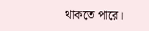থাকতে পারে।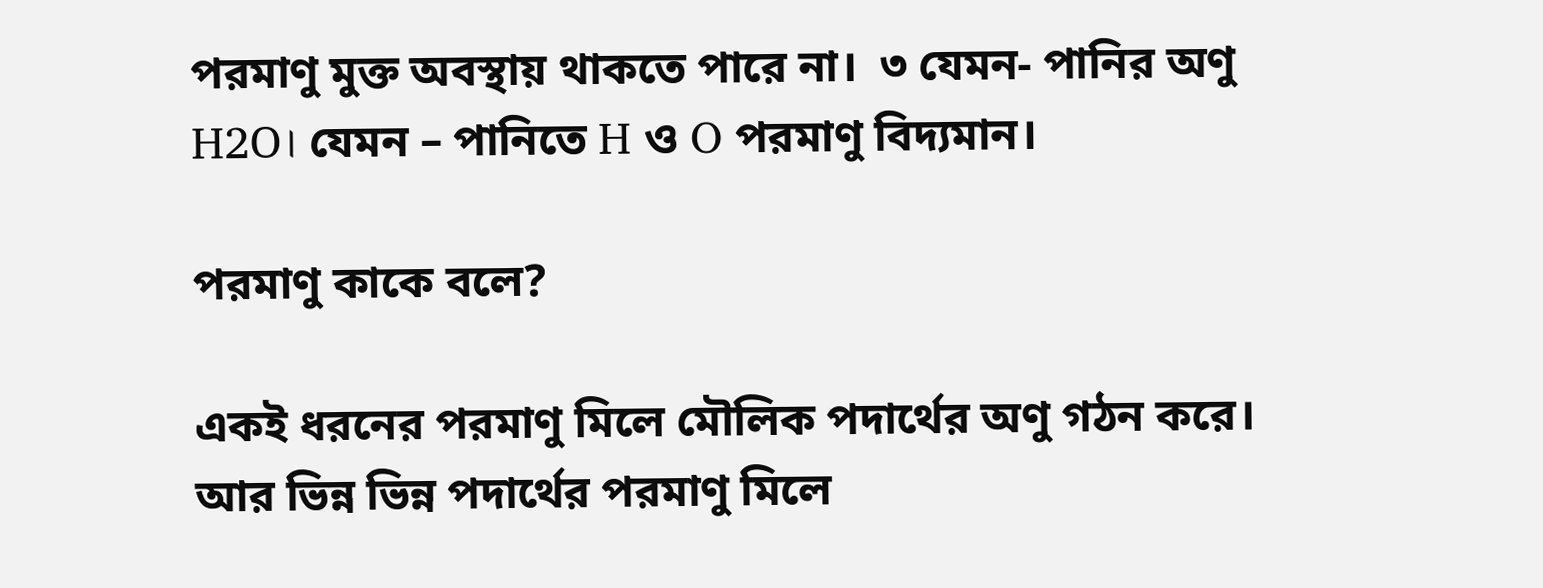পরমাণু মুক্ত অবস্থায় থাকতে পারে না।  ৩ যেমন- পানির অণু H2O। যেমন – পানিতে H ও O পরমাণু বিদ্যমান।

পরমাণু কাকে বলে?

একই ধরনের পরমাণু মিলে মৌলিক পদার্থের অণু গঠন করে। আর ভিন্ন ভিন্ন পদার্থের পরমাণু মিলে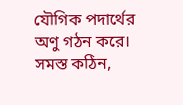যৌগিক পদার্থের অণু গঠন করে। সমস্ত কঠিন,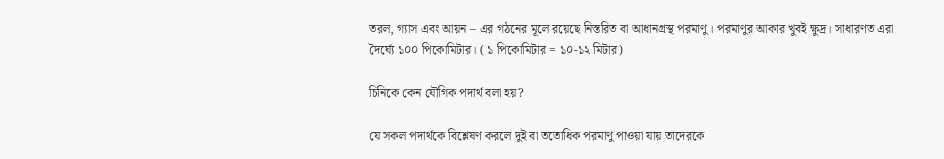তরল, গ্যাস এবং আয়ন – এর গঠনের মূলে রয়েছে নিস্তরিত বা আধানগ্রস্থ পরমাণু। পরমাণুর আকার খুবই ক্ষুদ্র। সাধারণত এরা দৈর্ঘ্যে ১০০ পিকোমিটার। ( ১ পিকোমিটার = ১০-১২ মিটার)

চিনিকে কেন যৌগিক পদার্থ বলা হয়?

যে সকল পদার্থকে বিশ্লেষণ করলে দুই বা ততোধিক পরমাণু পাওয়া যায় তাদেরকে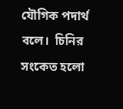যৌগিক পদার্থ বলে।  চিনির সংকেত হলো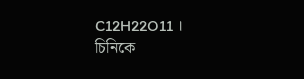C12H22O11 । চিনিকে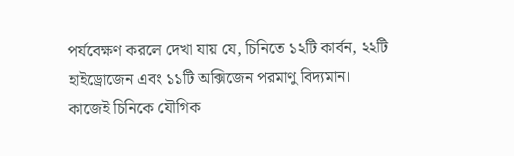পর্যবেক্ষণ করলে দেখা যায় যে, চিনিতে ১২টি কার্বন, ২২টি হাইড্রোজেন এবং ১১টি অক্সিজেন পরমাণু বিদ্যমান। কাজেই চিনিকে যৌগিক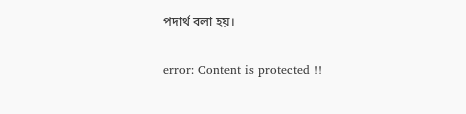পদার্থ বলা হয়।

error: Content is protected !!